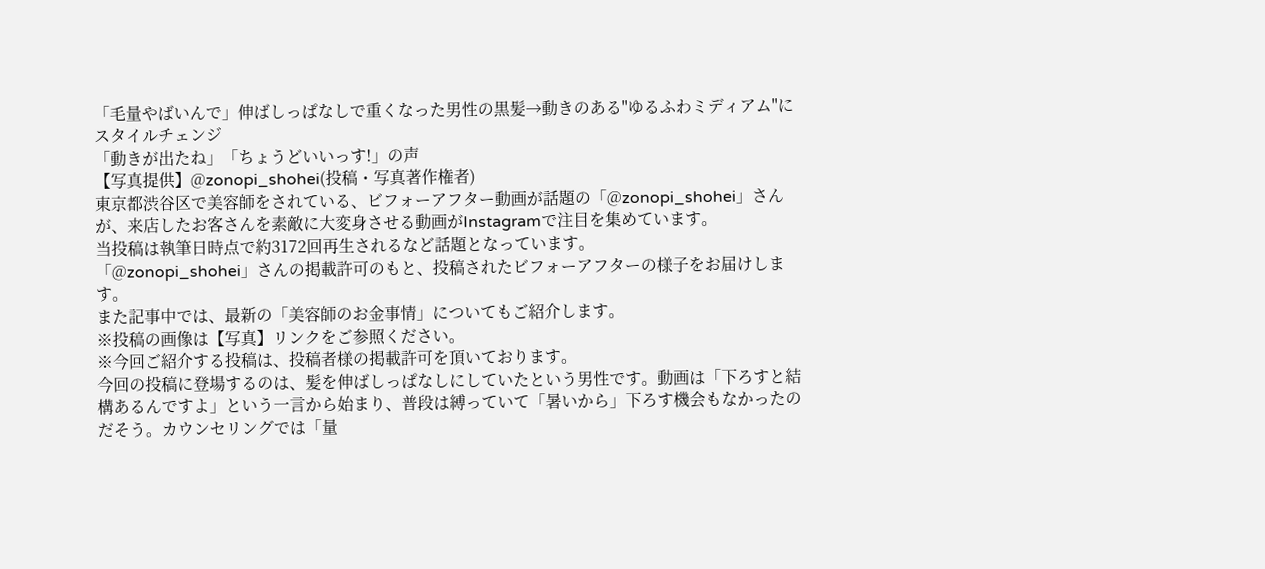「毛量やばいんで」伸ばしっぱなしで重くなった男性の黒髪→動きのある"ゆるふわミディアム"にスタイルチェンジ
「動きが出たね」「ちょうどいいっす!」の声
【写真提供】@zonopi_shohei(投稿・写真著作権者)
東京都渋谷区で美容師をされている、ビフォーアフター動画が話題の「@zonopi_shohei」さんが、来店したお客さんを素敵に大変身させる動画がInstagramで注目を集めています。
当投稿は執筆日時点で約3172回再生されるなど話題となっています。
「@zonopi_shohei」さんの掲載許可のもと、投稿されたビフォーアフターの様子をお届けします。
また記事中では、最新の「美容師のお金事情」についてもご紹介します。
※投稿の画像は【写真】リンクをご参照ください。
※今回ご紹介する投稿は、投稿者様の掲載許可を頂いております。
今回の投稿に登場するのは、髪を伸ばしっぱなしにしていたという男性です。動画は「下ろすと結構あるんですよ」という一言から始まり、普段は縛っていて「暑いから」下ろす機会もなかったのだそう。カウンセリングでは「量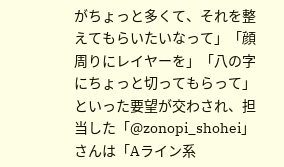がちょっと多くて、それを整えてもらいたいなって」「顔周りにレイヤーを」「八の字にちょっと切ってもらって」といった要望が交わされ、担当した「@zonopi_shohei」さんは「Aライン系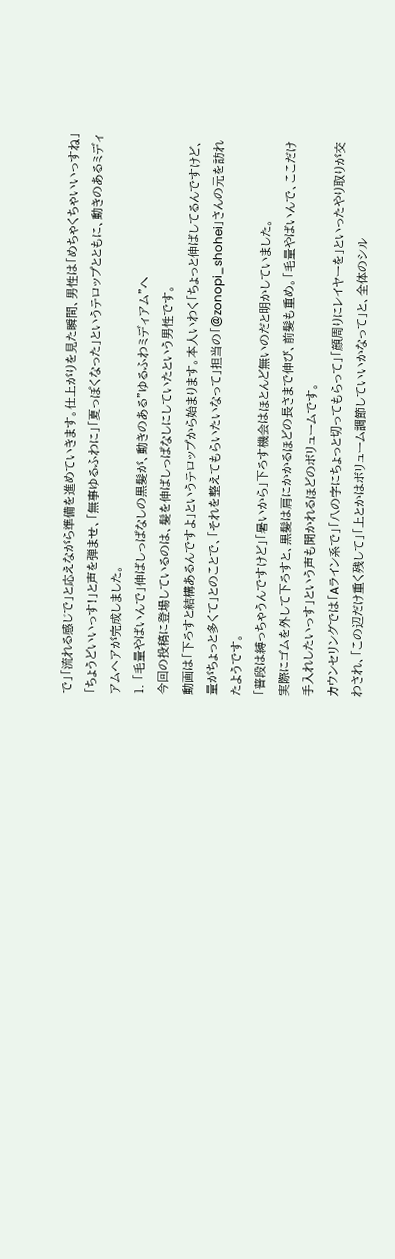で」「流れる感じで」と応えながら準備を進めていきます。仕上がりを見た瞬間、男性は「めちゃくちゃいいっすね」「ちょうどいいっす!」と声を弾ませ、「無事ゆるふわに」「夏っぽくなった」というテロップとともに、動きのあるミディアムヘアが完成しました。
1. 「毛量やばいんで」伸ばしっぱなしの黒髪が、動きのある"ゆるふわミディアム"へ
今回の投稿に登場しているのは、髪を伸ばしっぱなしにしていたという男性です。
動画は「下ろすと結構あるんですよ」というテロップから始まります。本人いわく「ちょっと伸ばしてるんですけど、量がちょっと多くて」とのことで、「それを整えてもらいたいなって」担当の「@zonopi_shohei」さんの元を訪れたようです。
「普段は縛っちゃうんですけど」「暑いから」下ろす機会はほとんど無いのだと明かしていました。
実際にゴムを外して下ろすと、黒髪は肩にかかるほどの長さまで伸び、前髪も重め。「毛量やばいんで、ここだけ手入れしたいっす」という声も聞かれるほどのボリュームです。
カウンセリングでは「Aライン系で」「八の字にちょっと切ってもらって」「顔周りにレイヤーを」といったやり取りが交わされ、「この辺だけ重く残して」「上とかはボリューム調節していいかなって」と、全体のシル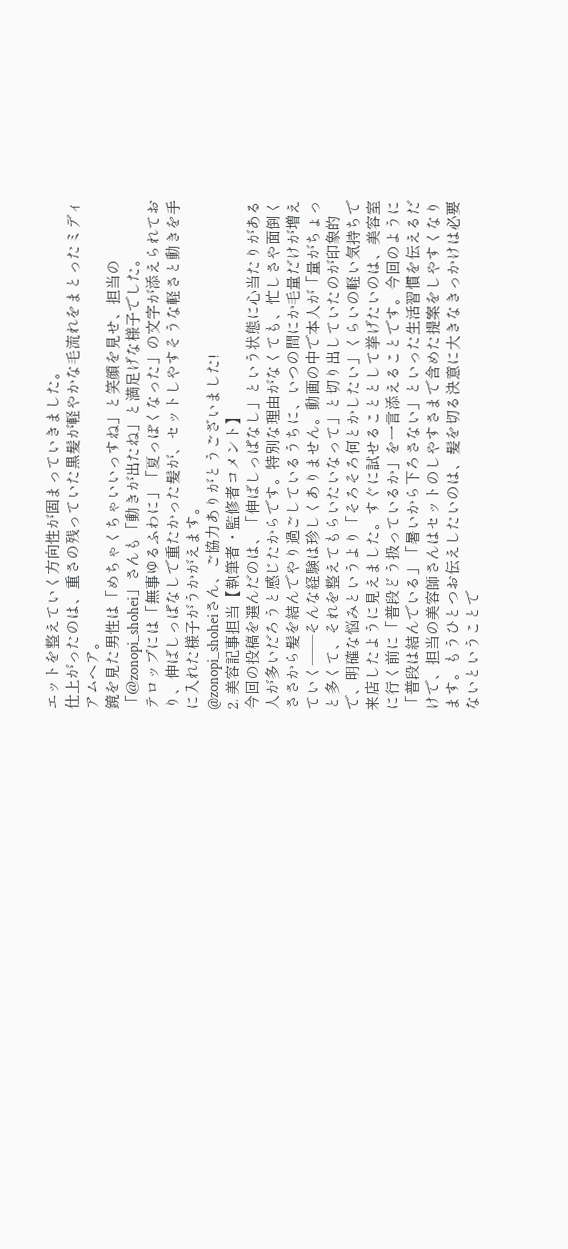エットを整えていく方向性が固まっていきました。
仕上がったのは、重さの残っていた黒髪が軽やかな毛流れをまとったミディアムヘア。
鏡を見た男性は「めちゃくちゃいいっすね」と笑顔を見せ、担当の「@zonopi_shohei」さんも「動きが出たね」と満足げな様子でした。
テロップには「無事ゆるふわに」「夏っぽくなった」の文字が添えられており、伸ばしっぱなしで重たかった髪が、セットしやすそうな軽さと動きを手に入れた様子がうかがえます。
@zonopi_shoheiさん、ご協力ありがとうございました!
2. 美容記事担当【執筆者・監修者コメント】
今回の投稿を選んだのは、「伸ばしっぱなし」という状態に心当たりがある人が多いだろうと感じたからです。特別な理由がなくても、忙しさや面倒くささから髪を結んでやり過ごしているうちに、いつの間にか毛量だけが増えていく——そんな経験は珍しくありません。動画の中で本人が「量がちょっと多くて、それを整えてもらいたいなって」と切り出していたのが印象的で、明確な悩みというより「そろそろ何とかしたい」くらいの軽い気持ちで来店したように見えました。すぐに試せることとして挙げたいのは、美容室に行く前に「普段どう扱っているか」を一言添えることです。今回のように「普段は結んでいる」「暑いから下ろさない」といった生活習慣を伝えるだけで、担当の美容師さんはセットのしやすさまで含めた提案をしやすくなります。もうひとつお伝えしたいのは、髪を切る決意に大きなきっかけは必要ないということで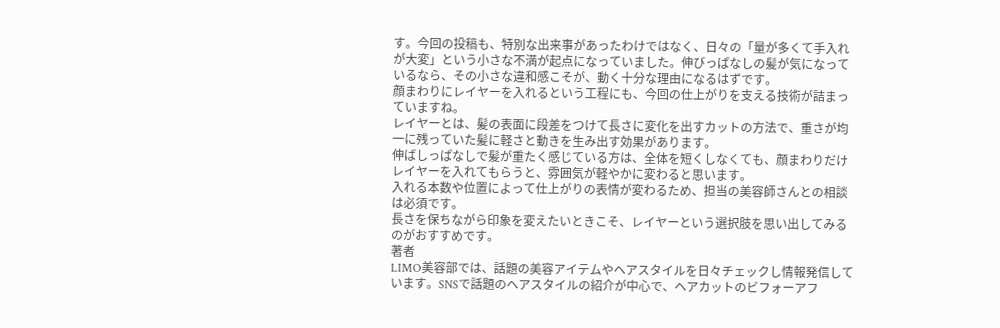す。今回の投稿も、特別な出来事があったわけではなく、日々の「量が多くて手入れが大変」という小さな不満が起点になっていました。伸びっぱなしの髪が気になっているなら、その小さな違和感こそが、動く十分な理由になるはずです。
顔まわりにレイヤーを入れるという工程にも、今回の仕上がりを支える技術が詰まっていますね。
レイヤーとは、髪の表面に段差をつけて長さに変化を出すカットの方法で、重さが均一に残っていた髪に軽さと動きを生み出す効果があります。
伸ばしっぱなしで髪が重たく感じている方は、全体を短くしなくても、顔まわりだけレイヤーを入れてもらうと、雰囲気が軽やかに変わると思います。
入れる本数や位置によって仕上がりの表情が変わるため、担当の美容師さんとの相談は必須です。
長さを保ちながら印象を変えたいときこそ、レイヤーという選択肢を思い出してみるのがおすすめです。
著者
LIMO美容部では、話題の美容アイテムやヘアスタイルを日々チェックし情報発信しています。SNSで話題のヘアスタイルの紹介が中心で、ヘアカットのビフォーアフ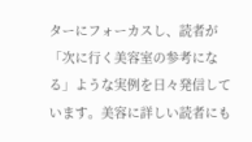ターにフォーカスし、読者が「次に行く美容室の参考になる」ような実例を日々発信しています。美容に詳しい読者にも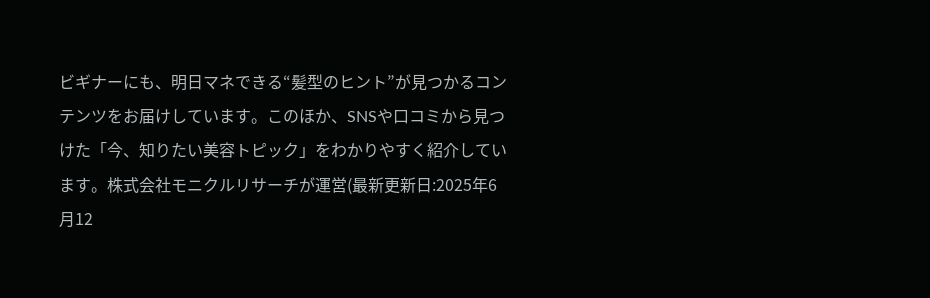ビギナーにも、明日マネできる“髪型のヒント”が見つかるコンテンツをお届けしています。このほか、SNSや口コミから見つけた「今、知りたい美容トピック」をわかりやすく紹介しています。株式会社モニクルリサーチが運営(最新更新日:2025年6月12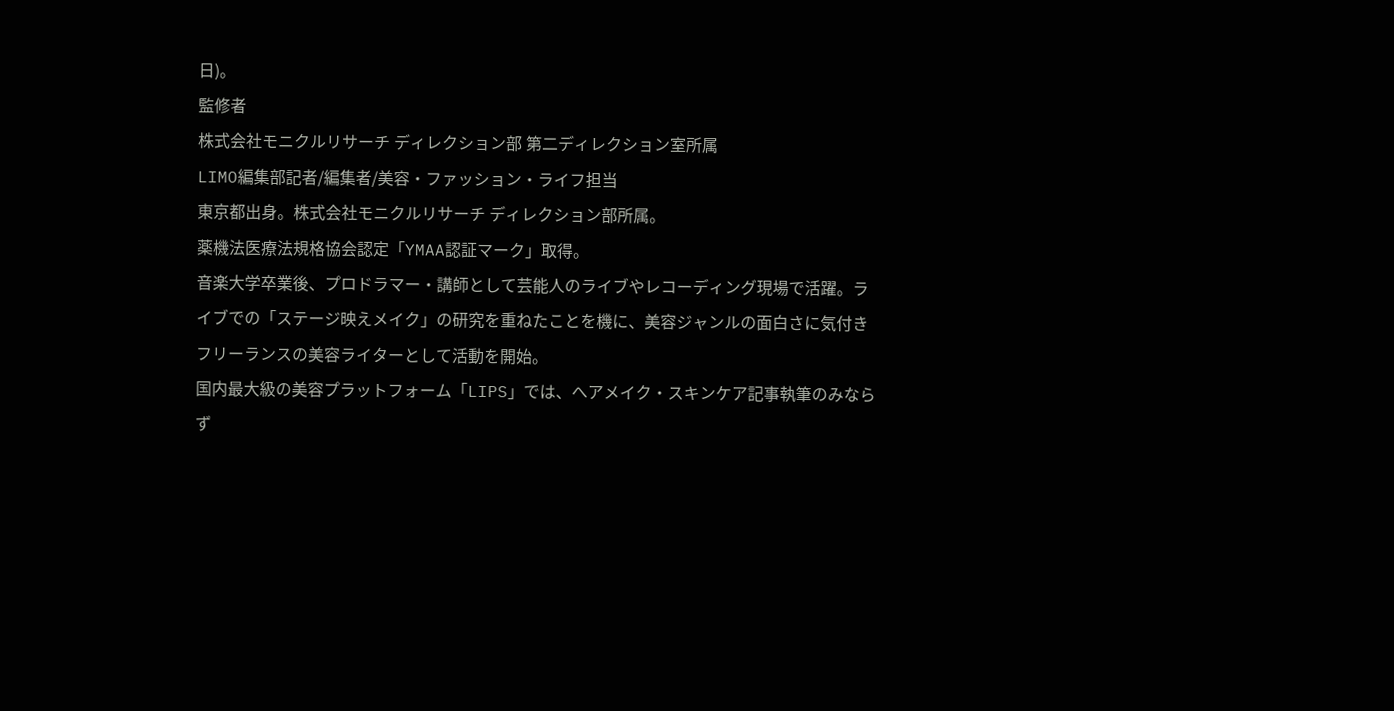日)。
監修者
株式会社モニクルリサーチ ディレクション部 第二ディレクション室所属
LIMO編集部記者/編集者/美容・ファッション・ライフ担当
東京都出身。株式会社モニクルリサーチ ディレクション部所属。
薬機法医療法規格協会認定「YMAA認証マーク」取得。
音楽大学卒業後、プロドラマー・講師として芸能人のライブやレコーディング現場で活躍。ライブでの「ステージ映えメイク」の研究を重ねたことを機に、美容ジャンルの面白さに気付きフリーランスの美容ライターとして活動を開始。
国内最大級の美容プラットフォーム「LIPS」では、へアメイク・スキンケア記事執筆のみならず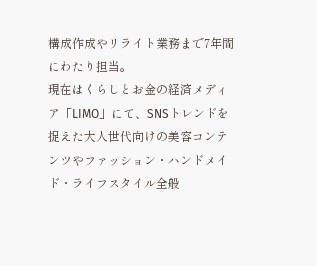構成作成やリライト業務まで7年間にわたり担当。
現在はくらしとお金の経済メディア「LIMO」にて、SNSトレンドを捉えた大人世代向けの美容コンテンツやファッション・ハンドメイド・ライフスタイル全般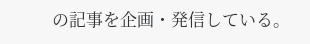の記事を企画・発信している。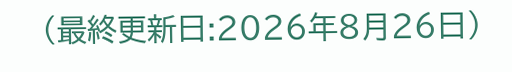(最終更新日:2026年8月26日)